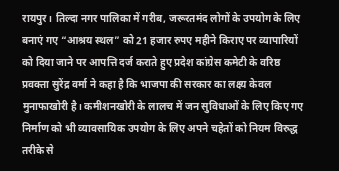रायपुर। तिल्दा नगर पालिका में गरीब, जरूरतमंद लोगों के उपयोग के लिए बनाएं गए “आश्रय स्थल” को 21 हजार रुपए महीने किराए पर व्यापारियों को दिया जाने पर आपत्ति दर्ज कराते हुए प्रदेश कांग्रेस कमेटी के वरिष्ठ प्रवक्ता सुरेंद्र वर्मा ने कहा है कि भाजपा की सरकार का लक्ष्य केवल मुनाफाखोरी है। कमीशनखोरी के लालच में जन सुविधाओं के लिए किए गए निर्माण को भी व्यावसायिक उपयोग के लिए अपने चहेतों को नियम विरुद्ध तरीके से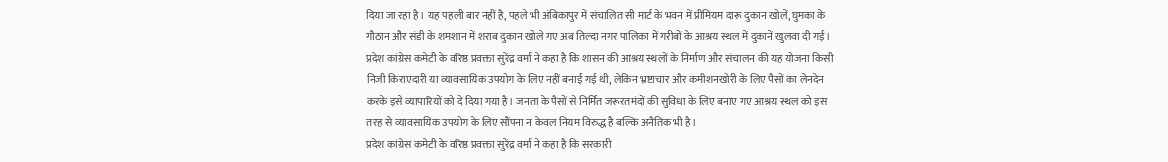दिया जा रहा है। यह पहली बार नहीं है, पहले भी अंबिकापुर में संचालित सी मार्ट के भवन में प्रीमियम दारू दुकान खोलें, घुमका के गौठान और संडी के शमशान में शराब दुकान खोले गए अब तिल्दा नगर पालिका में गरीबों के आश्रय स्थल में दुकानें खुलवा दी गई।
प्रदेश कांग्रेस कमेटी के वरिष्ठ प्रवक्ता सुरेंद्र वर्मा ने कहा है कि शासन की आश्रय स्थलों के निर्माण और संचालन की यह योजना किसी निजी किराएदारी या व्यावसायिक उपयोग के लिए नहीं बनाई गई थी, लेकिन भ्रष्टाचार और कमीशनखोरी के लिए पैसों का लेनदेन करके इसे व्यापारियों को दे दिया गया है। जनता के पैसों से निर्मित जरूरतमंदों की सुविधा के लिए बनाए गए आश्रय स्थल को इस तरह से व्यावसायिक उपयोग के लिए सौंपना न केवल नियम विरुद्ध है बल्कि अनैतिक भी है।
प्रदेश कांग्रेस कमेटी के वरिष्ठ प्रवक्ता सुरेंद्र वर्मा ने कहा है कि सरकारी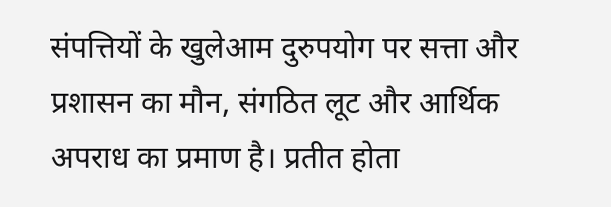संपत्तियों के खुलेआम दुरुपयोग पर सत्ता और प्रशासन का मौन, संगठित लूट और आर्थिक अपराध का प्रमाण है। प्रतीत होता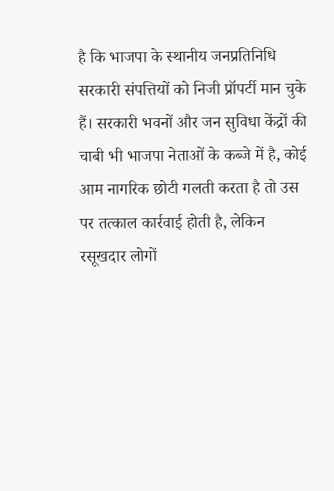है कि भाजपा के स्थानीय जनप्रतिनिधि सरकारी संपत्तियों को निजी प्रॉपर्टी मान चुके हैं। सरकारी भवनों और जन सुविधा केंद्रों की चाबी भी भाजपा नेताओं के कब्जे में है, कोई आम नागरिक छोटी गलती करता है तो उस पर तत्काल कार्रवाई होती है, लेकिन रसूखदार लोगों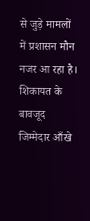से जुड़े मामलों में प्रशासन मौन नजर आ रहा है। शिकायत के बावजूद जिम्मेदार आँखे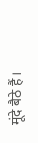मूंदे बैठे हैं।